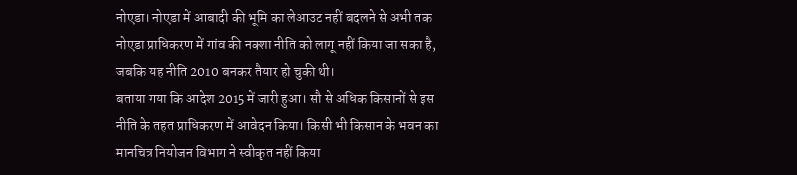नोएडा। नोएडा में आबादी की भूमि का लेआउट नहीं बदलने से अभी तक नोएडा प्राधिकरण में गांव की नक्शा नीति को लागू नहीं किया जा सका है, जबकि यह नीति 2010 बनकर तैयार हो चुकी थी।
बताया गया कि आदेश 2015 में जारी हुआ। सौ से अधिक किसानों से इस नीति के तहत प्राधिकरण में आवेदन किया। किसी भी किसान के भवन का मानचित्र नियोजन विभाग ने स्वीकृत नहीं किया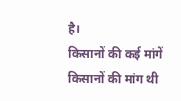है।
किसानों की कई मांगें
किसानों की मांग थी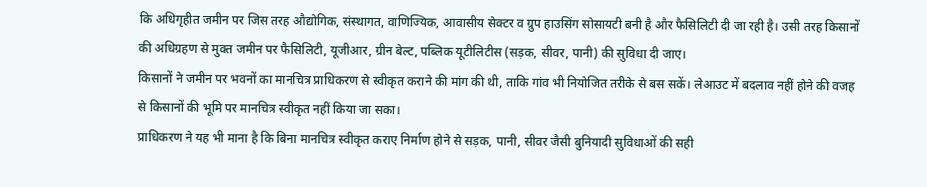कि अधिगृहीत जमीन पर जिस तरह औद्योगिक, संस्थागत, वाणिज्यिक, आवासीय सेक्टर व ग्रुप हाउसिंग सोसायटी बनी है और फैसिलिटी दी जा रही है। उसी तरह किसानों की अधिग्रहण से मुक्त जमीन पर फैसिलिटी, यूजीआर, ग्रीन बेल्ट, पब्लिक यूटीलिटीस (सड़क, सीवर, पानी) की सुविधा दी जाए।
किसानों ने जमीन पर भवनों का मानचित्र प्राधिकरण से स्वीकृत कराने की मांग की थी, ताकि गांव भी नियोजित तरीके से बस सकें। लेआउट में बदलाव नहीं होने की वजह से किसानों की भूमि पर मानचित्र स्वीकृत नहीं किया जा सका।
प्राधिकरण ने यह भी माना है कि बिना मानचित्र स्वीकृत कराए निर्माण होने से सड़क, पानी, सीवर जैसी बुनियादी सुविधाओं की सही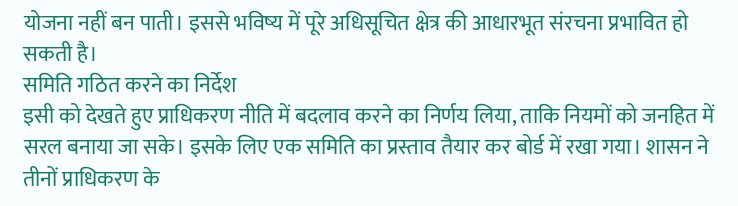योजना नहीं बन पाती। इससे भविष्य में पूरे अधिसूचित क्षेत्र की आधारभूत संरचना प्रभावित हो सकती है।
समिति गठित करने का निर्देश
इसी को देखते हुए प्राधिकरण नीति में बदलाव करने का निर्णय लिया, ताकि नियमों को जनहित में सरल बनाया जा सके। इसके लिए एक समिति का प्रस्ताव तैयार कर बोर्ड में रखा गया। शासन ने तीनों प्राधिकरण के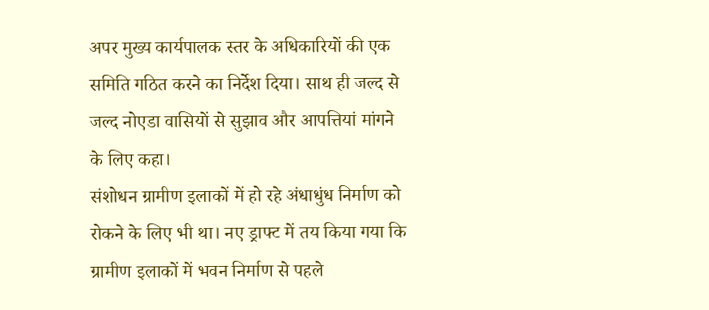अपर मुख्य कार्यपालक स्तर के अधिकारियों की एक समिति गठित करने का निर्देश दिया। साथ ही जल्द से जल्द नोएडा वासियों से सुझाव और आपत्तियां मांगने के लिए कहा।
संशोधन ग्रामीण इलाकों में हो रहे अंधाधुंध निर्माण को रोकने के लिए भी था। नए ड्राफ्ट में तय किया गया कि ग्रामीण इलाकों में भवन निर्माण से पहले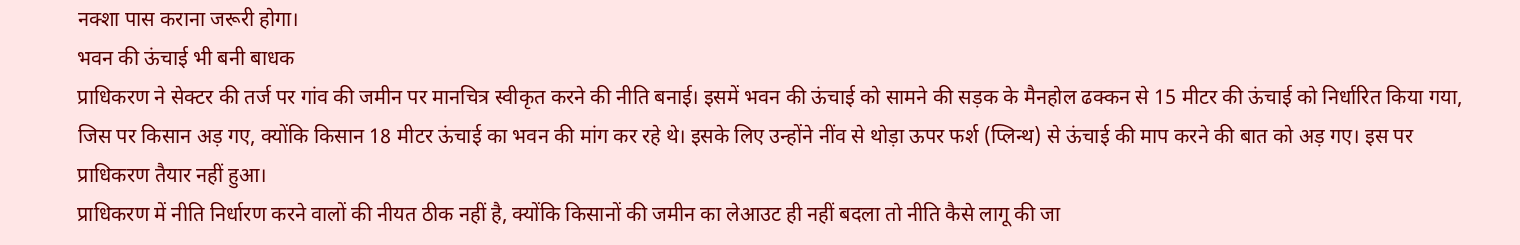नक्शा पास कराना जरूरी होगा।
भवन की ऊंचाई भी बनी बाधक
प्राधिकरण ने सेक्टर की तर्ज पर गांव की जमीन पर मानचित्र स्वीकृत करने की नीति बनाई। इसमें भवन की ऊंचाई को सामने की सड़क के मैनहोल ढक्कन से 15 मीटर की ऊंचाई को निर्धारित किया गया, जिस पर किसान अड़ गए, क्योंकि किसान 18 मीटर ऊंचाई का भवन की मांग कर रहे थे। इसके लिए उन्होंने नींव से थोड़ा ऊपर फर्श (प्लिन्थ) से ऊंचाई की माप करने की बात को अड़ गए। इस पर प्राधिकरण तैयार नहीं हुआ।
प्राधिकरण में नीति निर्धारण करने वालों की नीयत ठीक नहीं है, क्योंकि किसानों की जमीन का लेआउट ही नहीं बदला तो नीति कैसे लागू की जा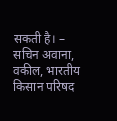सकती है। – सचिन अवाना, वकील, भारतीय किसान परिषद